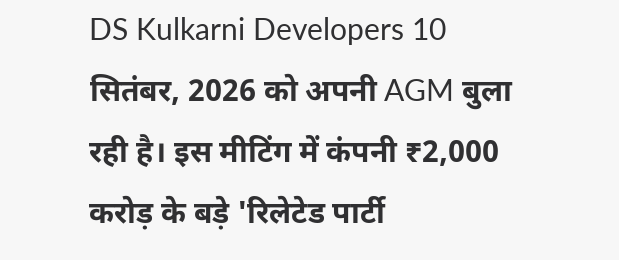DS Kulkarni Developers 10 सितंबर, 2026 को अपनी AGM बुला रही है। इस मीटिंग में कंपनी ₹2,000 करोड़ के बड़े 'रिलेटेड पार्टी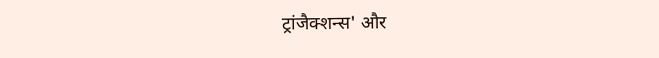ट्रांजैक्शन्स' और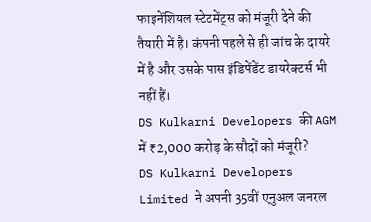फाइनेंशियल स्टेटमेंट्स को मंजूरी देने की तैयारी में है। कंपनी पहले से ही जांच के दायरे में है और उसके पास इंडिपेंडेंट डायरेक्टर्स भी नहीं हैं।
DS Kulkarni Developers की AGM में ₹2,000 करोड़ के सौदों को मंजूरी?
DS Kulkarni Developers Limited ने अपनी 35वीं एनुअल जनरल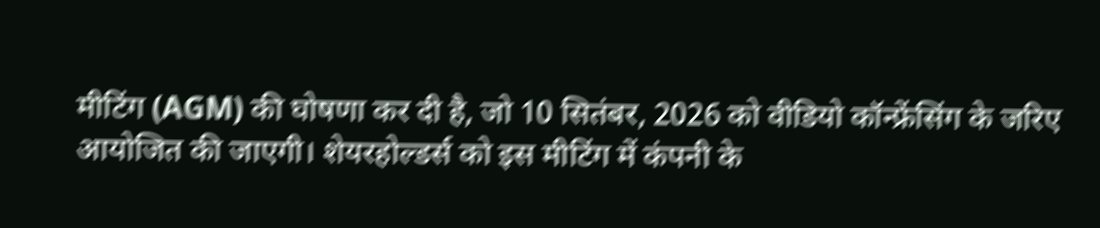मीटिंग (AGM) की घोषणा कर दी है, जो 10 सितंबर, 2026 को वीडियो कॉन्फ्रेंसिंग के जरिए आयोजित की जाएगी। शेयरहोल्डर्स को इस मीटिंग में कंपनी के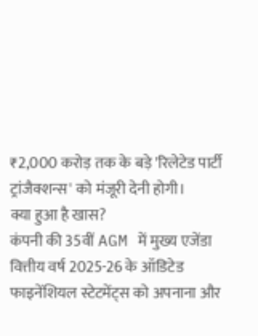₹2,000 करोड़ तक के बड़े 'रिलेटेड पार्टी ट्रांजैक्शन्स' को मंजूरी देनी होगी।
क्या हुआ है खास?
कंपनी की 35वीं AGM में मुख्य एजेंडा वित्तीय वर्ष 2025-26 के ऑडिटेड फाइनेंशियल स्टेटमेंट्स को अपनाना और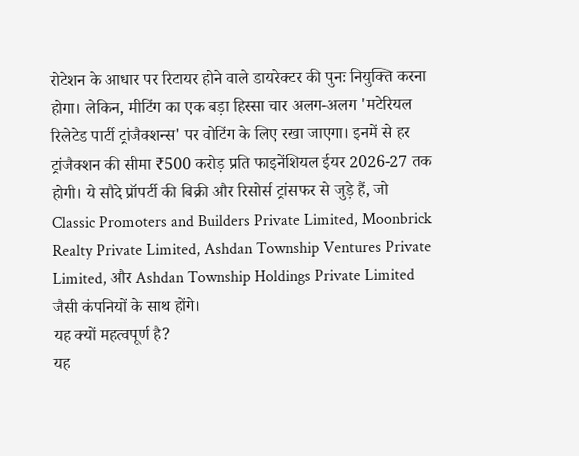रोटेशन के आधार पर रिटायर होने वाले डायरेक्टर की पुनः नियुक्ति करना होगा। लेकिन, मीटिंग का एक बड़ा हिस्सा चार अलग-अलग 'मटेरियल रिलेटेड पार्टी ट्रांजैक्शन्स' पर वोटिंग के लिए रखा जाएगा। इनमें से हर ट्रांजैक्शन की सीमा ₹500 करोड़ प्रति फाइनेंशियल ईयर 2026-27 तक होगी। ये सौदे प्रॉपर्टी की बिक्री और रिसोर्स ट्रांसफर से जुड़े हैं, जो Classic Promoters and Builders Private Limited, Moonbrick Realty Private Limited, Ashdan Township Ventures Private Limited, और Ashdan Township Holdings Private Limited जैसी कंपनियों के साथ होंगे।
यह क्यों महत्वपूर्ण है?
यह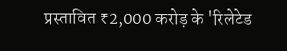प्रस्तावित ₹2,000 करोड़ के 'रिलेटेड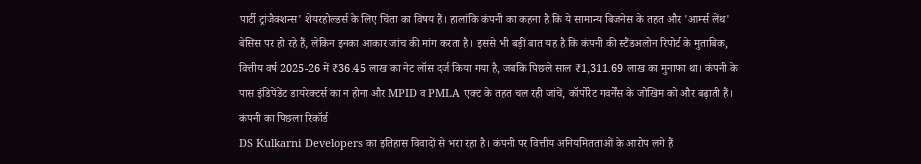पार्टी ट्रांजैक्शन्स' शेयरहोल्डर्स के लिए चिंता का विषय हैं। हालांकि कंपनी का कहना है कि ये सामान्य बिजनेस के तहत और 'आर्म्स लेंथ' बेसिस पर हो रहे हैं, लेकिन इनका आकार जांच की मांग करता है। इससे भी बड़ी बात यह है कि कंपनी की स्टैंडअलोन रिपोर्ट के मुताबिक, वित्तीय वर्ष 2025-26 में ₹36.45 लाख का नेट लॉस दर्ज किया गया है, जबकि पिछले साल ₹1,311.69 लाख का मुनाफा था। कंपनी के पास इंडिपेंडेंट डायरेक्टर्स का न होना और MPID व PMLA एक्ट के तहत चल रही जांचें, कॉर्पोरेट गवर्नेंस के जोखिम को और बढ़ाती हैं।
कंपनी का पिछला रिकॉर्ड
DS Kulkarni Developers का इतिहास विवादों से भरा रहा है। कंपनी पर वित्तीय अनियमितताओं के आरोप लगे हैं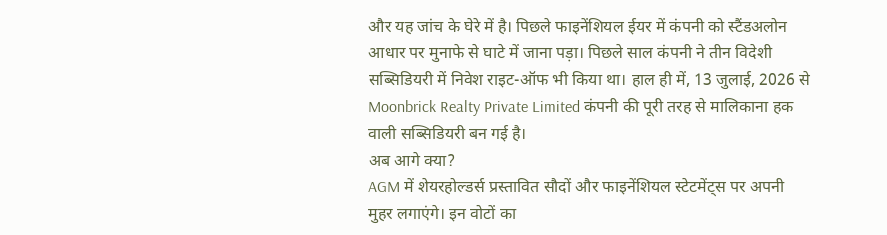और यह जांच के घेरे में है। पिछले फाइनेंशियल ईयर में कंपनी को स्टैंडअलोन आधार पर मुनाफे से घाटे में जाना पड़ा। पिछले साल कंपनी ने तीन विदेशी सब्सिडियरी में निवेश राइट-ऑफ भी किया था। हाल ही में, 13 जुलाई, 2026 से Moonbrick Realty Private Limited कंपनी की पूरी तरह से मालिकाना हक वाली सब्सिडियरी बन गई है।
अब आगे क्या?
AGM में शेयरहोल्डर्स प्रस्तावित सौदों और फाइनेंशियल स्टेटमेंट्स पर अपनी मुहर लगाएंगे। इन वोटों का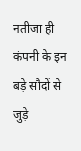नतीजा ही कंपनी के इन बड़े सौदों से जुड़े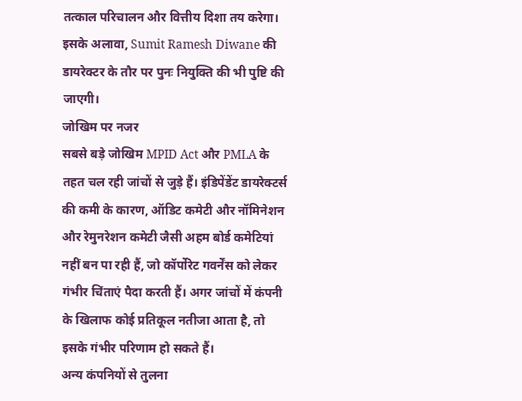तत्काल परिचालन और वित्तीय दिशा तय करेगा। इसके अलावा, Sumit Ramesh Diwane की डायरेक्टर के तौर पर पुनः नियुक्ति की भी पुष्टि की जाएगी।
जोखिम पर नजर
सबसे बड़े जोखिम MPID Act और PMLA के तहत चल रही जांचों से जुड़े हैं। इंडिपेंडेंट डायरेक्टर्स की कमी के कारण, ऑडिट कमेटी और नॉमिनेशन और रेमुनरेशन कमेटी जैसी अहम बोर्ड कमेटियां नहीं बन पा रही हैं, जो कॉर्पोरेट गवर्नेंस को लेकर गंभीर चिंताएं पैदा करती हैं। अगर जांचों में कंपनी के खिलाफ कोई प्रतिकूल नतीजा आता है, तो इसके गंभीर परिणाम हो सकते हैं।
अन्य कंपनियों से तुलना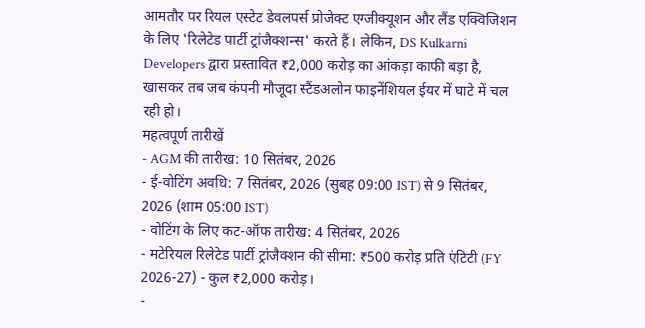आमतौर पर रियल एस्टेट डेवलपर्स प्रोजेक्ट एग्जीक्यूशन और लैंड एक्विजिशन के लिए 'रिलेटेड पार्टी ट्रांजैक्शन्स' करते हैं। लेकिन, DS Kulkarni Developers द्वारा प्रस्तावित ₹2,000 करोड़ का आंकड़ा काफी बड़ा है, खासकर तब जब कंपनी मौजूदा स्टैंडअलोन फाइनेंशियल ईयर में घाटे में चल रही हो।
महत्वपूर्ण तारीखें
- AGM की तारीख: 10 सितंबर, 2026
- ई-वोटिंग अवधि: 7 सितंबर, 2026 (सुबह 09:00 IST) से 9 सितंबर, 2026 (शाम 05:00 IST)
- वोटिंग के लिए कट-ऑफ तारीख: 4 सितंबर, 2026
- मटेरियल रिलेटेड पार्टी ट्रांजैक्शन की सीमा: ₹500 करोड़ प्रति एंटिटी (FY 2026-27) - कुल ₹2,000 करोड़।
-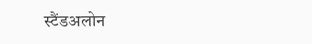स्टैंडअलोन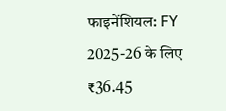फाइनेंशियल: FY 2025-26 के लिए ₹36.45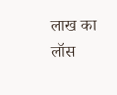लाख का लॉस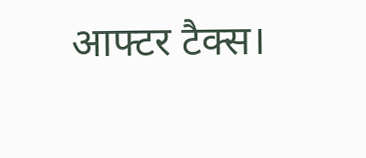आफ्टर टैक्स।